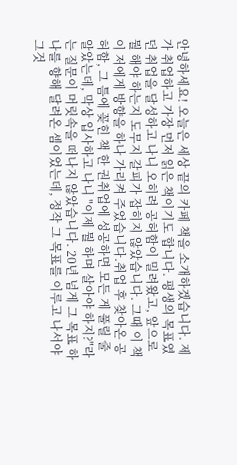안녕하세요! 오늘은 세상 끝의 카페 책을 소개하겠습니다. 제가 취업하고 가장 먼저 읽은 책이기도 합니다. 평생의 목표였던 취업을 달성하고 나니 오히려 공허함이 밀려왔고, 앞으로 뭘 해야 하는지 도무지 갈피가 잡히지 않았습니다. 그때 이 책이 저에게 방향을 하나 가리켜 주었습니다.취업 후 찾아온 공허함, 그 틈에 꽂힌 책 한 권취업에 성공하면 모든 게 풀릴 줄 알았는데, 막상 입사하고 나니 "이제 뭘 하며 살아야 하지?"라는 질문이 머릿속을 떠나지 않았습니다. 20년 넘게 그 목표 하나를 향해 달려온 셈이었는데, 정작 그 목표를 이루고 나서야 그것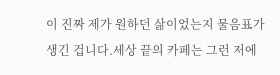이 진짜 제가 원하던 삶이었는지 물음표가 생긴 겁니다.세상 끝의 카페는 그런 저에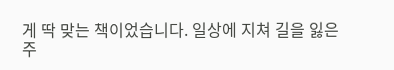게 딱 맞는 책이었습니다. 일상에 지쳐 길을 잃은 주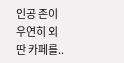인공 존이 우연히 외딴 카페를..